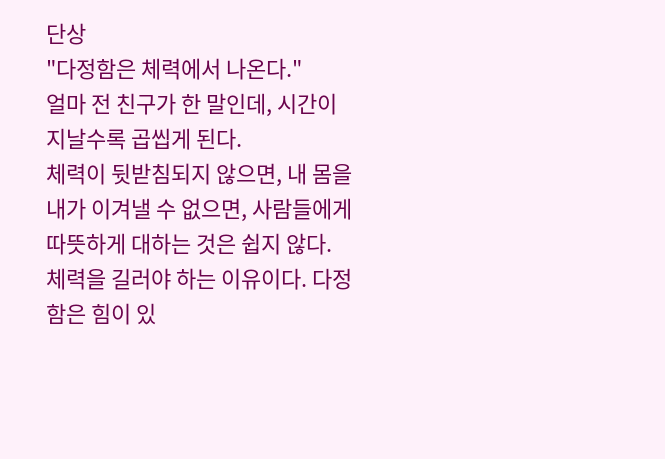단상
"다정함은 체력에서 나온다."
얼마 전 친구가 한 말인데, 시간이 지날수록 곱씹게 된다.
체력이 뒷받침되지 않으면, 내 몸을 내가 이겨낼 수 없으면, 사람들에게 따뜻하게 대하는 것은 쉽지 않다. 체력을 길러야 하는 이유이다. 다정함은 힘이 있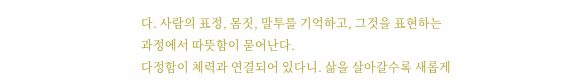다. 사람의 표정, 몸짓, 말투를 기억하고, 그것을 표현하는 과정에서 따뜻함이 묻어난다.
다정함이 체력과 연결되어 있다니. 삶을 살아갈수록 새롭게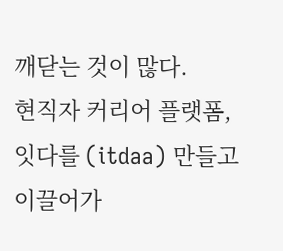깨닫는 것이 많다.
현직자 커리어 플랫폼, 잇다를 (itdaa) 만들고 이끌어가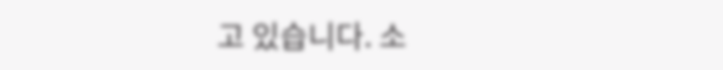고 있습니다. 소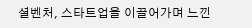셜벤처, 스타트업을 이끌어가며 느낀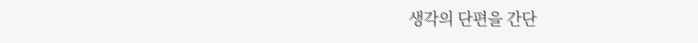생각의 단편을 간단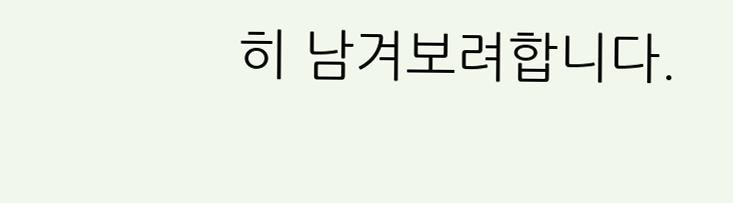히 남겨보려합니다.